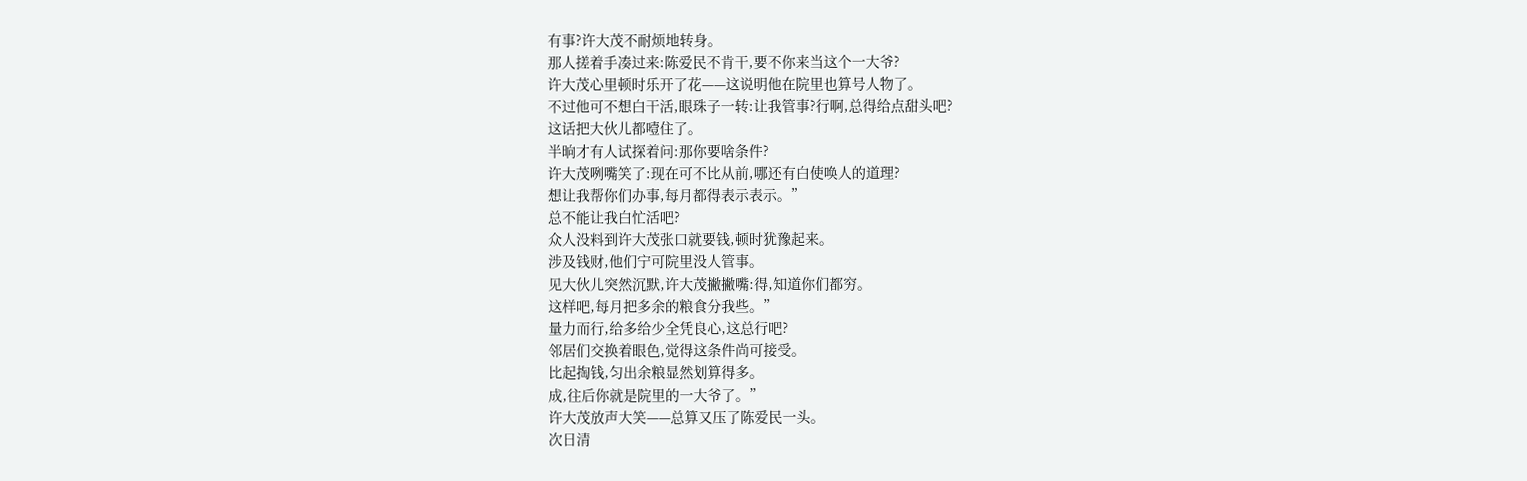有事?许大茂不耐烦地转身。
那人搓着手凑过来:陈爱民不肯干,要不你来当这个一大爷?
许大茂心里顿时乐开了花——这说明他在院里也算号人物了。
不过他可不想白干活,眼珠子一转:让我管事?行啊,总得给点甜头吧?
这话把大伙儿都噎住了。
半晌才有人试探着问:那你要啥条件?
许大茂咧嘴笑了:现在可不比从前,哪还有白使唤人的道理?
想让我帮你们办事,每月都得表示表示。”
总不能让我白忙活吧?
众人没料到许大茂张口就要钱,顿时犹豫起来。
涉及钱财,他们宁可院里没人管事。
见大伙儿突然沉默,许大茂撇撇嘴:得,知道你们都穷。
这样吧,每月把多余的粮食分我些。”
量力而行,给多给少全凭良心,这总行吧?
邻居们交换着眼色,觉得这条件尚可接受。
比起掏钱,匀出余粮显然划算得多。
成,往后你就是院里的一大爷了。”
许大茂放声大笑——总算又压了陈爱民一头。
次日清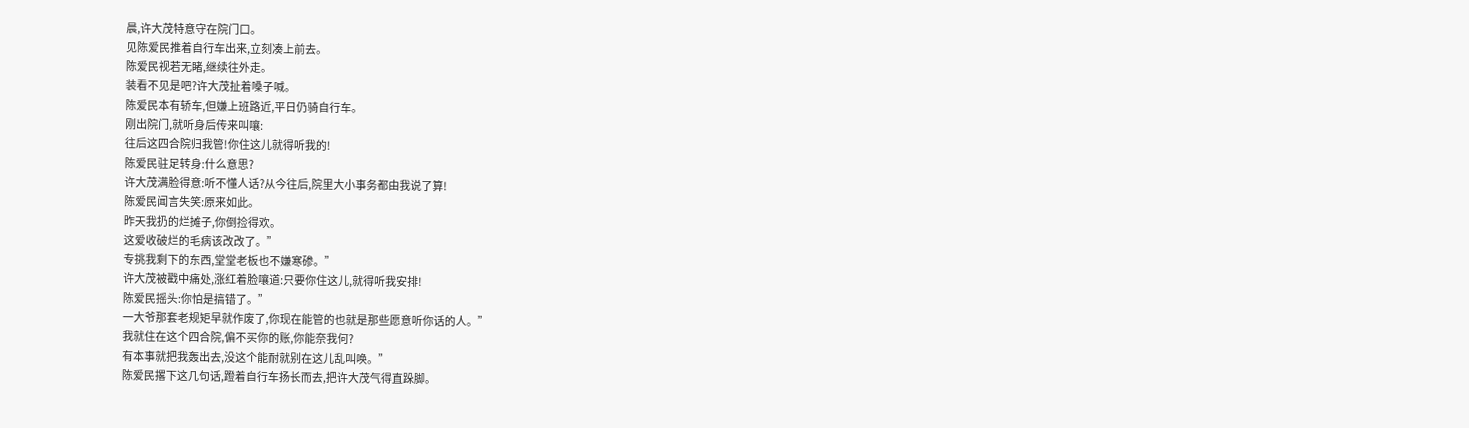晨,许大茂特意守在院门口。
见陈爱民推着自行车出来,立刻凑上前去。
陈爱民视若无睹,继续往外走。
装看不见是吧?许大茂扯着嗓子喊。
陈爱民本有轿车,但嫌上班路近,平日仍骑自行车。
刚出院门,就听身后传来叫嚷:
往后这四合院归我管!你住这儿就得听我的!
陈爱民驻足转身:什么意思?
许大茂满脸得意:听不懂人话?从今往后,院里大小事务都由我说了算!
陈爱民闻言失笑:原来如此。
昨天我扔的烂摊子,你倒捡得欢。
这爱收破烂的毛病该改改了。”
专挑我剩下的东西,堂堂老板也不嫌寒碜。”
许大茂被戳中痛处,涨红着脸嚷道:只要你住这儿,就得听我安排!
陈爱民摇头:你怕是搞错了。”
一大爷那套老规矩早就作废了,你现在能管的也就是那些愿意听你话的人。”
我就住在这个四合院,偏不买你的账,你能奈我何?
有本事就把我轰出去,没这个能耐就别在这儿乱叫唤。”
陈爱民撂下这几句话,蹬着自行车扬长而去,把许大茂气得直跺脚。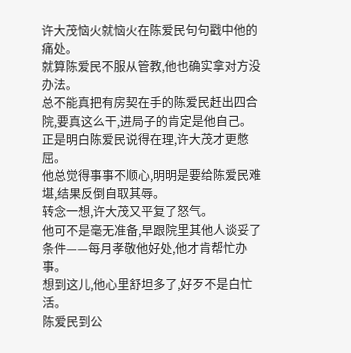许大茂恼火就恼火在陈爱民句句戳中他的痛处。
就算陈爱民不服从管教,他也确实拿对方没办法。
总不能真把有房契在手的陈爱民赶出四合院,要真这么干,进局子的肯定是他自己。
正是明白陈爱民说得在理,许大茂才更憋屈。
他总觉得事事不顺心,明明是要给陈爱民难堪,结果反倒自取其辱。
转念一想,许大茂又平复了怒气。
他可不是毫无准备,早跟院里其他人谈妥了条件——每月孝敬他好处,他才肯帮忙办事。
想到这儿,他心里舒坦多了,好歹不是白忙活。
陈爱民到公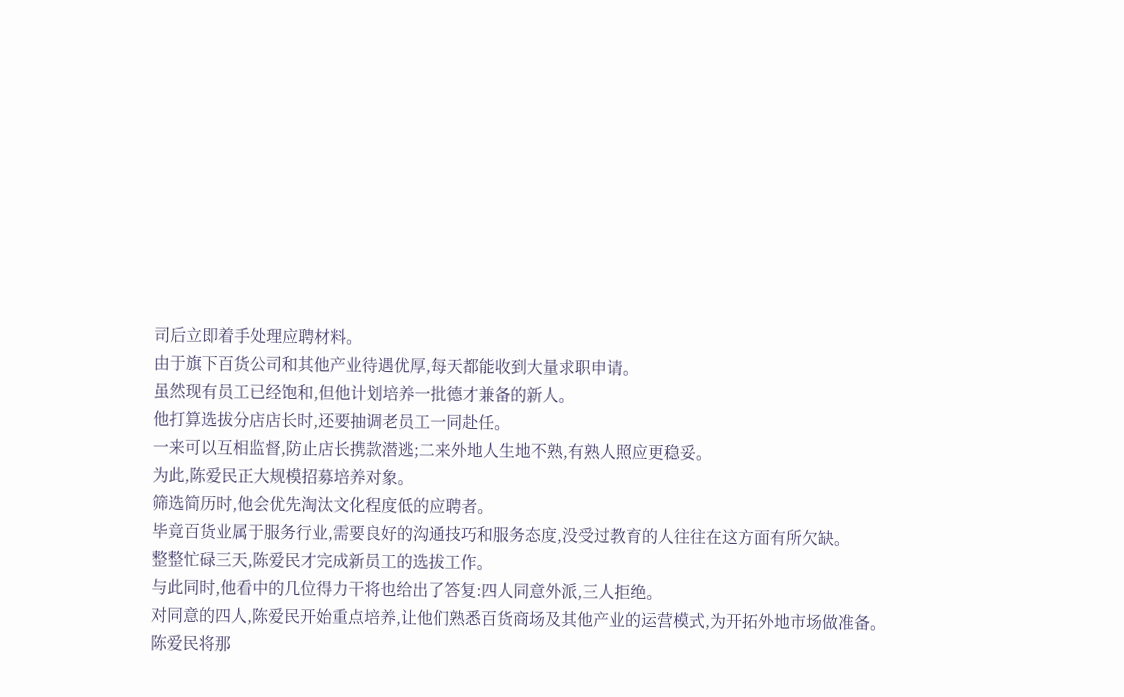司后立即着手处理应聘材料。
由于旗下百货公司和其他产业待遇优厚,每天都能收到大量求职申请。
虽然现有员工已经饱和,但他计划培养一批德才兼备的新人。
他打算选拔分店店长时,还要抽调老员工一同赴任。
一来可以互相监督,防止店长携款潜逃;二来外地人生地不熟,有熟人照应更稳妥。
为此,陈爱民正大规模招募培养对象。
筛选简历时,他会优先淘汰文化程度低的应聘者。
毕竟百货业属于服务行业,需要良好的沟通技巧和服务态度,没受过教育的人往往在这方面有所欠缺。
整整忙碌三天,陈爱民才完成新员工的选拔工作。
与此同时,他看中的几位得力干将也给出了答复:四人同意外派,三人拒绝。
对同意的四人,陈爱民开始重点培养,让他们熟悉百货商场及其他产业的运营模式,为开拓外地市场做准备。
陈爱民将那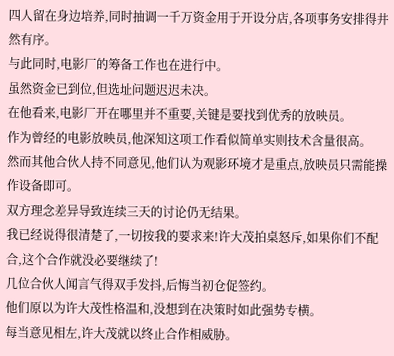四人留在身边培养,同时抽调一千万资金用于开设分店,各项事务安排得井然有序。
与此同时,电影厂的筹备工作也在进行中。
虽然资金已到位,但选址问题迟迟未决。
在他看来,电影厂开在哪里并不重要,关键是要找到优秀的放映员。
作为曾经的电影放映员,他深知这项工作看似简单实则技术含量很高。
然而其他合伙人持不同意见,他们认为观影环境才是重点,放映员只需能操作设备即可。
双方理念差异导致连续三天的讨论仍无结果。
我已经说得很清楚了,一切按我的要求来!许大茂拍桌怒斥,如果你们不配合,这个合作就没必要继续了!
几位合伙人闻言气得双手发抖,后悔当初仓促签约。
他们原以为许大茂性格温和,没想到在决策时如此强势专横。
每当意见相左,许大茂就以终止合作相威胁。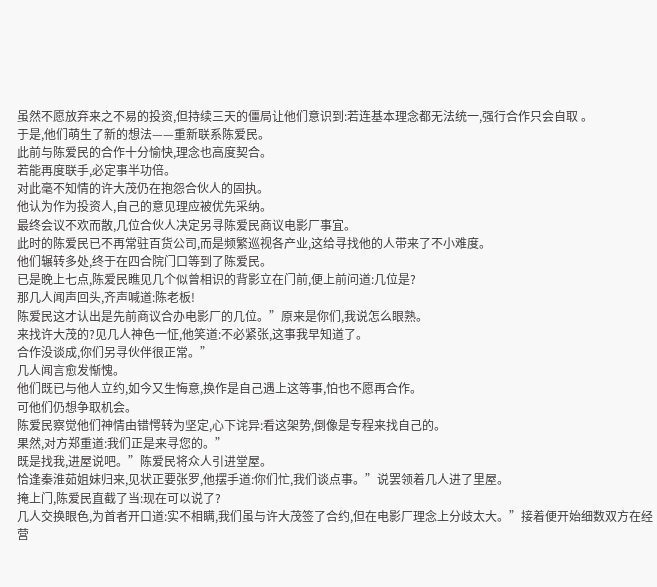虽然不愿放弃来之不易的投资,但持续三天的僵局让他们意识到:若连基本理念都无法统一,强行合作只会自取 。
于是,他们萌生了新的想法——重新联系陈爱民。
此前与陈爱民的合作十分愉快,理念也高度契合。
若能再度联手,必定事半功倍。
对此毫不知情的许大茂仍在抱怨合伙人的固执。
他认为作为投资人,自己的意见理应被优先采纳。
最终会议不欢而散,几位合伙人决定另寻陈爱民商议电影厂事宜。
此时的陈爱民已不再常驻百货公司,而是频繁巡视各产业,这给寻找他的人带来了不小难度。
他们辗转多处,终于在四合院门口等到了陈爱民。
已是晚上七点,陈爱民瞧见几个似曾相识的背影立在门前,便上前问道:几位是?
那几人闻声回头,齐声喊道:陈老板!
陈爱民这才认出是先前商议合办电影厂的几位。”原来是你们,我说怎么眼熟。
来找许大茂的?见几人神色一怔,他笑道:不必紧张,这事我早知道了。
合作没谈成,你们另寻伙伴很正常。”
几人闻言愈发惭愧。
他们既已与他人立约,如今又生悔意,换作是自己遇上这等事,怕也不愿再合作。
可他们仍想争取机会。
陈爱民察觉他们神情由错愕转为坚定,心下诧异:看这架势,倒像是专程来找自己的。
果然,对方郑重道:我们正是来寻您的。”
既是找我,进屋说吧。”陈爱民将众人引进堂屋。
恰逢秦淮茹姐妹归来,见状正要张罗,他摆手道:你们忙,我们谈点事。”说罢领着几人进了里屋。
掩上门,陈爱民直截了当:现在可以说了?
几人交换眼色,为首者开口道:实不相瞒,我们虽与许大茂签了合约,但在电影厂理念上分歧太大。”接着便开始细数双方在经营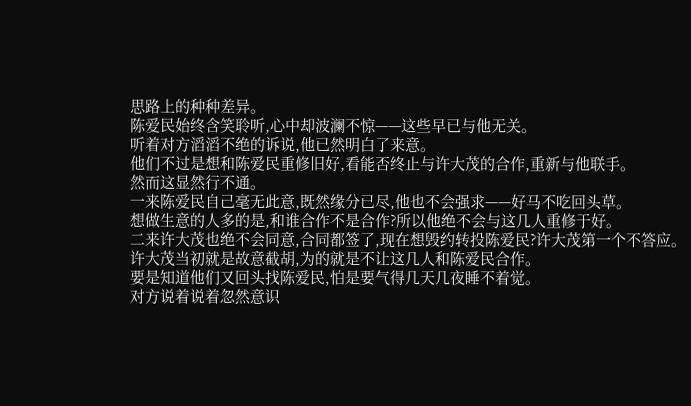思路上的种种差异。
陈爱民始终含笑聆听,心中却波澜不惊——这些早已与他无关。
听着对方滔滔不绝的诉说,他已然明白了来意。
他们不过是想和陈爱民重修旧好,看能否终止与许大茂的合作,重新与他联手。
然而这显然行不通。
一来陈爱民自己毫无此意,既然缘分已尽,他也不会强求——好马不吃回头草。
想做生意的人多的是,和谁合作不是合作?所以他绝不会与这几人重修于好。
二来许大茂也绝不会同意,合同都签了,现在想毁约转投陈爱民?许大茂第一个不答应。
许大茂当初就是故意截胡,为的就是不让这几人和陈爱民合作。
要是知道他们又回头找陈爱民,怕是要气得几天几夜睡不着觉。
对方说着说着忽然意识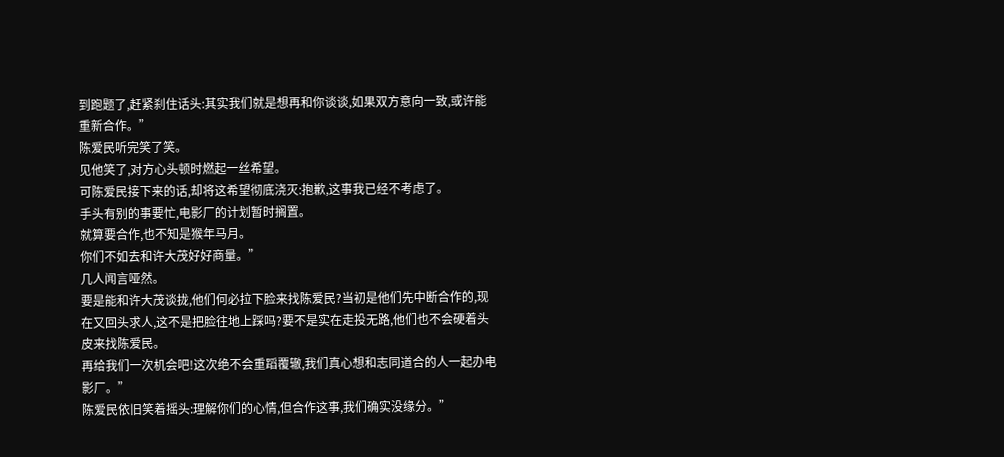到跑题了,赶紧刹住话头:其实我们就是想再和你谈谈,如果双方意向一致,或许能重新合作。”
陈爱民听完笑了笑。
见他笑了,对方心头顿时燃起一丝希望。
可陈爱民接下来的话,却将这希望彻底浇灭:抱歉,这事我已经不考虑了。
手头有别的事要忙,电影厂的计划暂时搁置。
就算要合作,也不知是猴年马月。
你们不如去和许大茂好好商量。”
几人闻言哑然。
要是能和许大茂谈拢,他们何必拉下脸来找陈爱民?当初是他们先中断合作的,现在又回头求人,这不是把脸往地上踩吗?要不是实在走投无路,他们也不会硬着头皮来找陈爱民。
再给我们一次机会吧!这次绝不会重蹈覆辙,我们真心想和志同道合的人一起办电影厂。”
陈爱民依旧笑着摇头:理解你们的心情,但合作这事,我们确实没缘分。”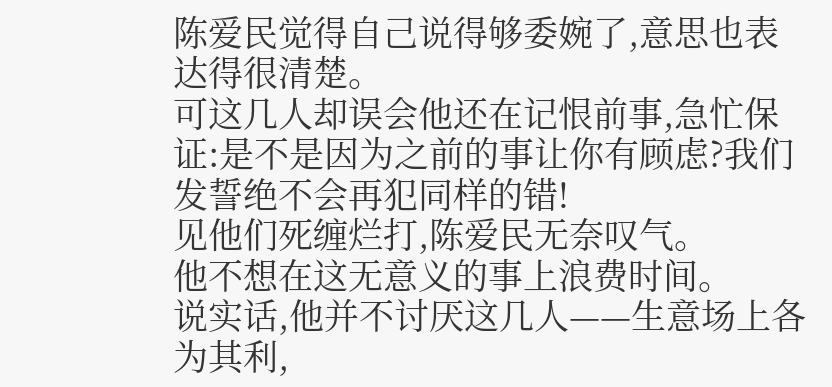陈爱民觉得自己说得够委婉了,意思也表达得很清楚。
可这几人却误会他还在记恨前事,急忙保证:是不是因为之前的事让你有顾虑?我们发誓绝不会再犯同样的错!
见他们死缠烂打,陈爱民无奈叹气。
他不想在这无意义的事上浪费时间。
说实话,他并不讨厌这几人——生意场上各为其利,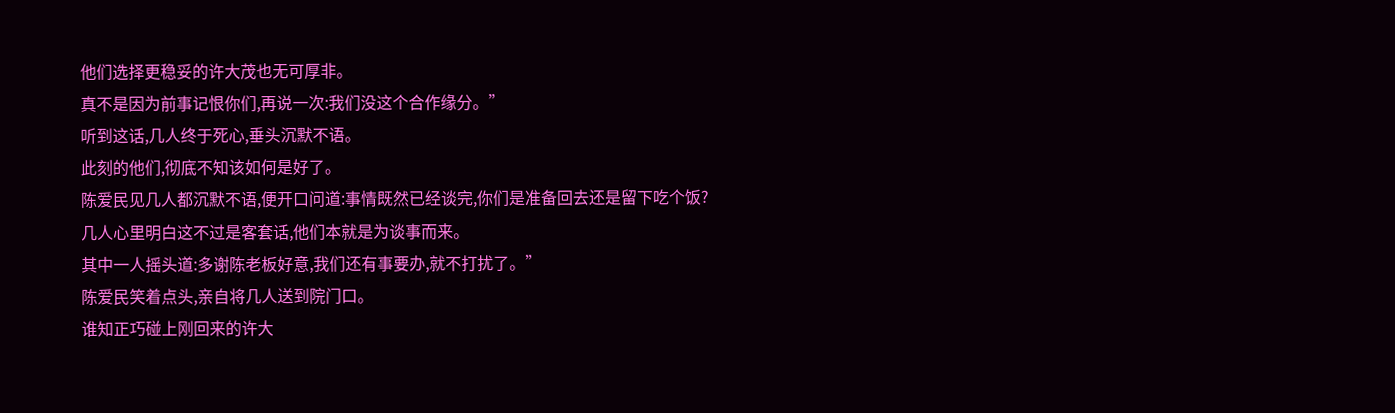他们选择更稳妥的许大茂也无可厚非。
真不是因为前事记恨你们,再说一次:我们没这个合作缘分。”
听到这话,几人终于死心,垂头沉默不语。
此刻的他们,彻底不知该如何是好了。
陈爱民见几人都沉默不语,便开口问道:事情既然已经谈完,你们是准备回去还是留下吃个饭?
几人心里明白这不过是客套话,他们本就是为谈事而来。
其中一人摇头道:多谢陈老板好意,我们还有事要办,就不打扰了。”
陈爱民笑着点头,亲自将几人送到院门口。
谁知正巧碰上刚回来的许大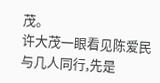茂。
许大茂一眼看见陈爱民与几人同行,先是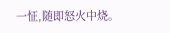一怔,随即怒火中烧。